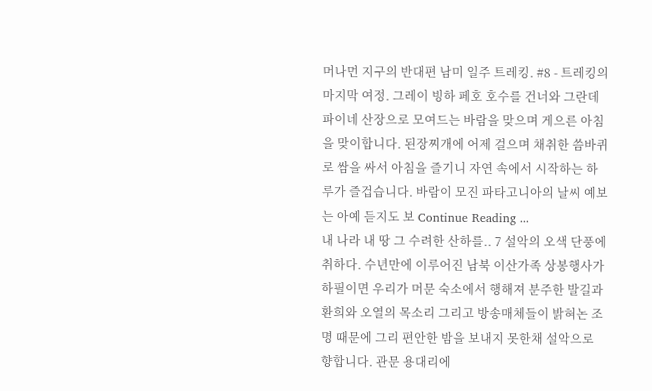머나먼 지구의 반대편 남미 일주 트레킹. #8 - 트레킹의 마지막 여정. 그레이 빙하 페호 호수를 건너와 그란데 파이네 산장으로 모여드는 바람을 맞으며 게으른 아침을 맞이합니다. 된장찌개에 어제 걸으며 채취한 씀바퀴로 쌈을 싸서 아침을 즐기니 자연 속에서 시작하는 하루가 즐겁습니다. 바람이 모진 파타고니아의 날씨 예보는 아예 듣지도 보 Continue Reading ...
내 나라 내 땅 그 수려한 산하를.. 7 설악의 오색 단풍에 취하다. 수년만에 이루어진 남북 이산가족 상봉행사가 하필이면 우리가 머문 숙소에서 행해져 분주한 발길과 환희와 오열의 목소리 그리고 방송매체들이 밝혀논 조명 때문에 그리 편안한 밤을 보내지 못한채 설악으로 향합니다. 관문 용대리에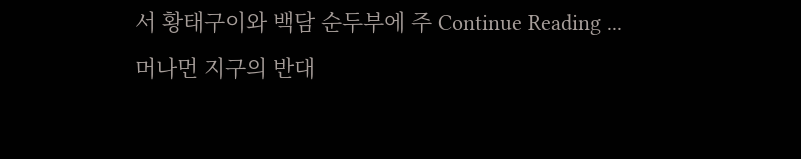서 황태구이와 백담 순두부에 주 Continue Reading ...
머나먼 지구의 반대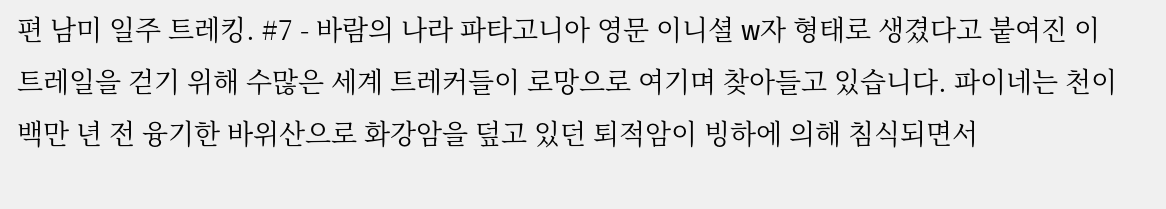편 남미 일주 트레킹. #7 - 바람의 나라 파타고니아 영문 이니셜 w자 형태로 생겼다고 붙여진 이 트레일을 걷기 위해 수많은 세계 트레커들이 로망으로 여기며 찾아들고 있습니다. 파이네는 천이백만 년 전 융기한 바위산으로 화강암을 덮고 있던 퇴적암이 빙하에 의해 침식되면서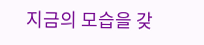지금의 모습을 갖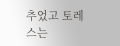추었고 토레스는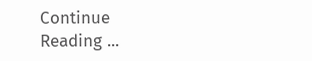Continue Reading ...